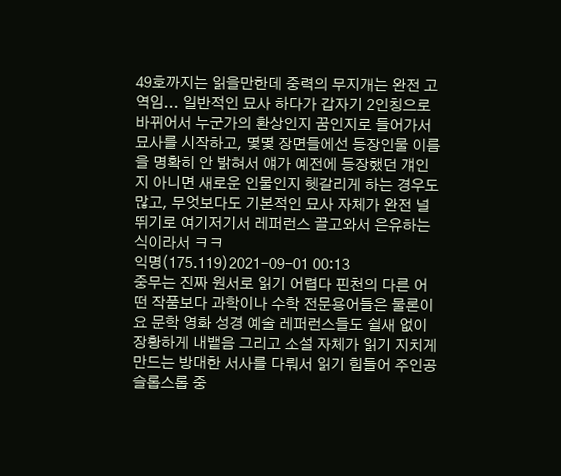49호까지는 읽을만한데 중력의 무지개는 완전 고역임... 일반적인 묘사 하다가 갑자기 2인칭으로 바뀌어서 누군가의 환상인지 꿈인지로 들어가서 묘사를 시작하고, 몇몇 장면들에선 등장인물 이름을 명확히 안 밝혀서 얘가 예전에 등장했던 걔인지 아니면 새로운 인물인지 헷갈리게 하는 경우도 많고, 무엇보다도 기본적인 묘사 자체가 완전 널뛰기로 여기저기서 레퍼런스 끌고와서 은유하는 식이라서 ㅋㅋ
익명(175.119)2021-09-01 00:13
중무는 진짜 원서로 읽기 어렵다 핀천의 다른 어떤 작품보다 과학이나 수학 전문용어들은 물론이요 문학 영화 성경 예술 레퍼런스들도 쉴새 없이 장황하게 내뱉음 그리고 소설 자체가 읽기 지치게 만드는 방대한 서사를 다뤄서 읽기 힘들어 주인공 슬롭스롭 중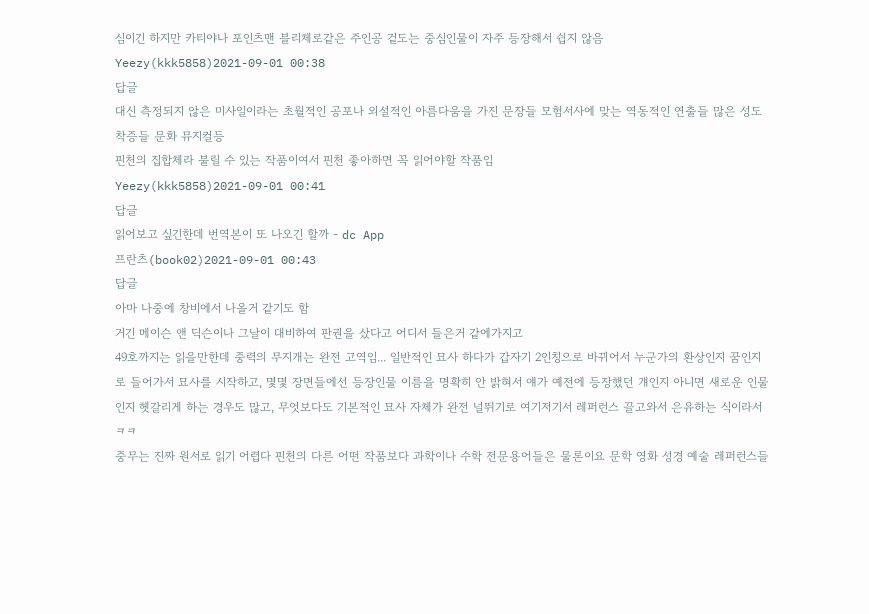심이긴 하지만 카티야나 포인츠맨 블리체로같은 주인공 겉도는 중심인물이 자주 등장해서 쉽지 않음
Yeezy(kkk5858)2021-09-01 00:38
답글
대신 측정되지 않은 미사일이라는 초월적인 공포나 외설적인 아름다움을 가진 문장들 모험서사에 맞는 역동적인 연출들 많은 성도착증들 문화 뮤지컬등
핀천의 집합체라 불릴 수 있는 작품이여서 핀천 좋아하면 꼭 읽어야할 작품임
Yeezy(kkk5858)2021-09-01 00:41
답글
읽어보고 싶긴한데 번역본이 또 나오긴 할까 - dc App
프란츠(book02)2021-09-01 00:43
답글
아마 나중에 창비에서 나올거 같기도 함
거긴 메이슨 앤 딕슨이나 그날이 대비하여 판권을 샀다고 어디서 들은거 같에가지고
49호까지는 읽을만한데 중력의 무지개는 완전 고역임... 일반적인 묘사 하다가 갑자기 2인칭으로 바뀌어서 누군가의 환상인지 꿈인지로 들어가서 묘사를 시작하고, 몇몇 장면들에선 등장인물 이름을 명확히 안 밝혀서 얘가 예전에 등장했던 걔인지 아니면 새로운 인물인지 헷갈리게 하는 경우도 많고, 무엇보다도 기본적인 묘사 자체가 완전 널뛰기로 여기저기서 레퍼런스 끌고와서 은유하는 식이라서 ㅋㅋ
중무는 진짜 원서로 읽기 어렵다 핀천의 다른 어떤 작품보다 과학이나 수학 전문용어들은 물론이요 문학 영화 성경 예술 레퍼런스들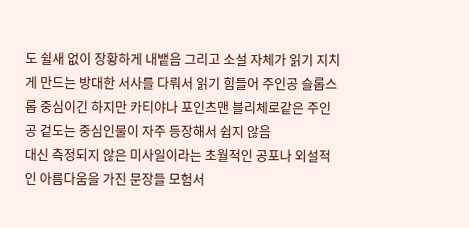도 쉴새 없이 장황하게 내뱉음 그리고 소설 자체가 읽기 지치게 만드는 방대한 서사를 다뤄서 읽기 힘들어 주인공 슬롭스롭 중심이긴 하지만 카티야나 포인츠맨 블리체로같은 주인공 겉도는 중심인물이 자주 등장해서 쉽지 않음
대신 측정되지 않은 미사일이라는 초월적인 공포나 외설적인 아름다움을 가진 문장들 모험서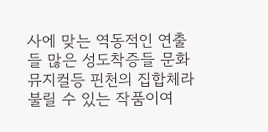사에 맞는 역동적인 연출들 많은 성도착증들 문화 뮤지컬등 핀천의 집합체라 불릴 수 있는 작품이여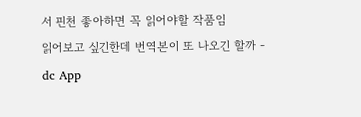서 핀천 좋아하면 꼭 읽어야할 작품임
읽어보고 싶긴한데 번역본이 또 나오긴 할까 - dc App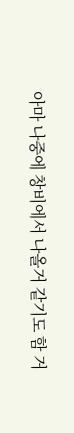아마 나중에 창비에서 나올거 같기도 함 거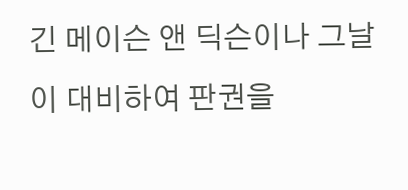긴 메이슨 앤 딕슨이나 그날이 대비하여 판권을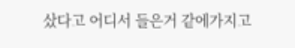샀다고 어디서 들은거 같에가지고